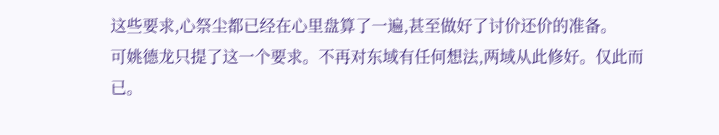这些要求,心祭尘都已经在心里盘算了一遍,甚至做好了讨价还价的准备。
可姚德龙只提了这一个要求。不再对东域有任何想法,两域从此修好。仅此而已。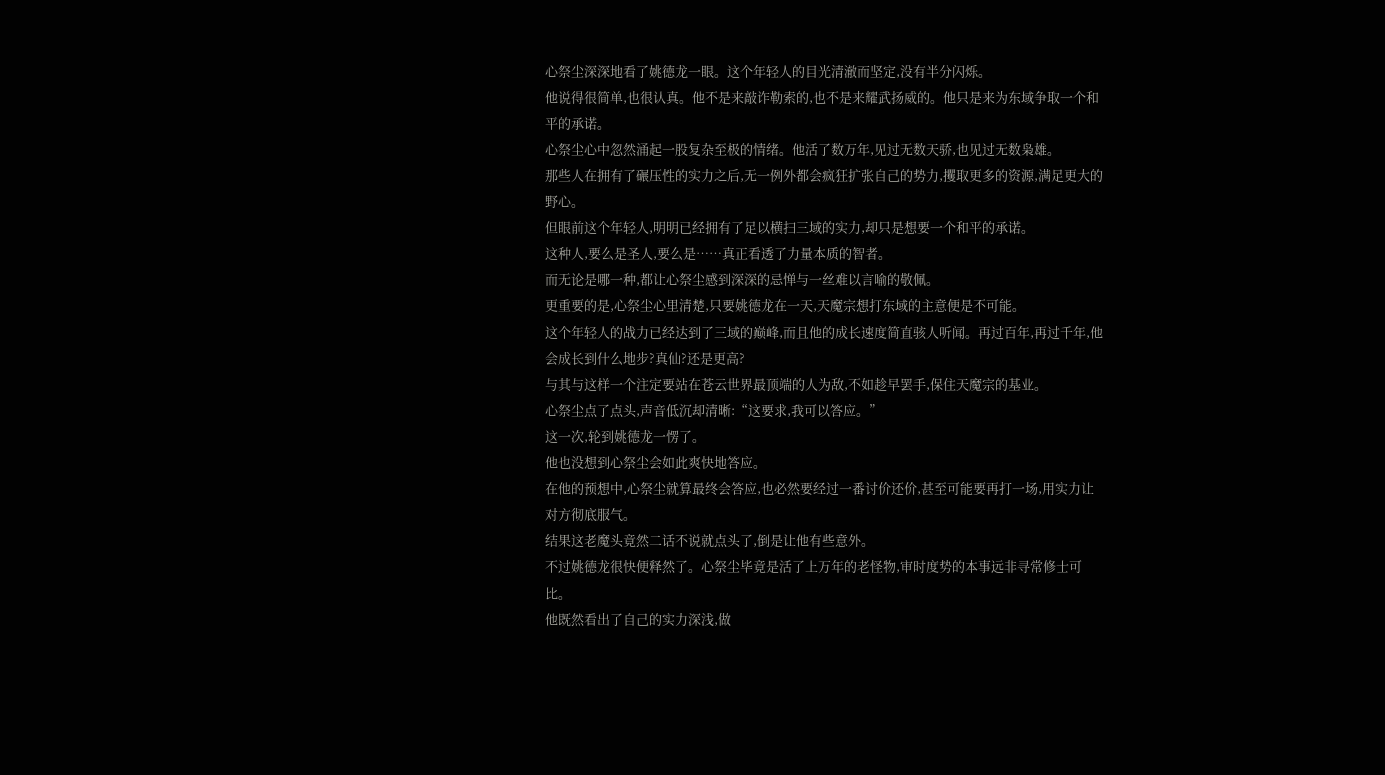心祭尘深深地看了姚德龙一眼。这个年轻人的目光清澈而坚定,没有半分闪烁。
他说得很简单,也很认真。他不是来敲诈勒索的,也不是来耀武扬威的。他只是来为东域争取一个和平的承诺。
心祭尘心中忽然涌起一股复杂至极的情绪。他活了数万年,见过无数天骄,也见过无数枭雄。
那些人在拥有了碾压性的实力之后,无一例外都会疯狂扩张自己的势力,攫取更多的资源,满足更大的野心。
但眼前这个年轻人,明明已经拥有了足以横扫三域的实力,却只是想要一个和平的承诺。
这种人,要么是圣人,要么是……真正看透了力量本质的智者。
而无论是哪一种,都让心祭尘感到深深的忌惮与一丝难以言喻的敬佩。
更重要的是,心祭尘心里清楚,只要姚德龙在一天,天魔宗想打东域的主意便是不可能。
这个年轻人的战力已经达到了三域的巅峰,而且他的成长速度简直骇人听闻。再过百年,再过千年,他会成长到什么地步?真仙?还是更高?
与其与这样一个注定要站在苍云世界最顶端的人为敌,不如趁早罢手,保住天魔宗的基业。
心祭尘点了点头,声音低沉却清晰:“这要求,我可以答应。”
这一次,轮到姚德龙一愣了。
他也没想到心祭尘会如此爽快地答应。
在他的预想中,心祭尘就算最终会答应,也必然要经过一番讨价还价,甚至可能要再打一场,用实力让对方彻底服气。
结果这老魔头竟然二话不说就点头了,倒是让他有些意外。
不过姚德龙很快便释然了。心祭尘毕竟是活了上万年的老怪物,审时度势的本事远非寻常修士可比。
他既然看出了自己的实力深浅,做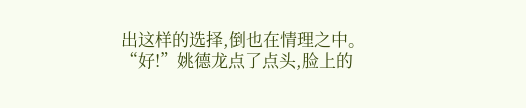出这样的选择,倒也在情理之中。
“好!”姚德龙点了点头,脸上的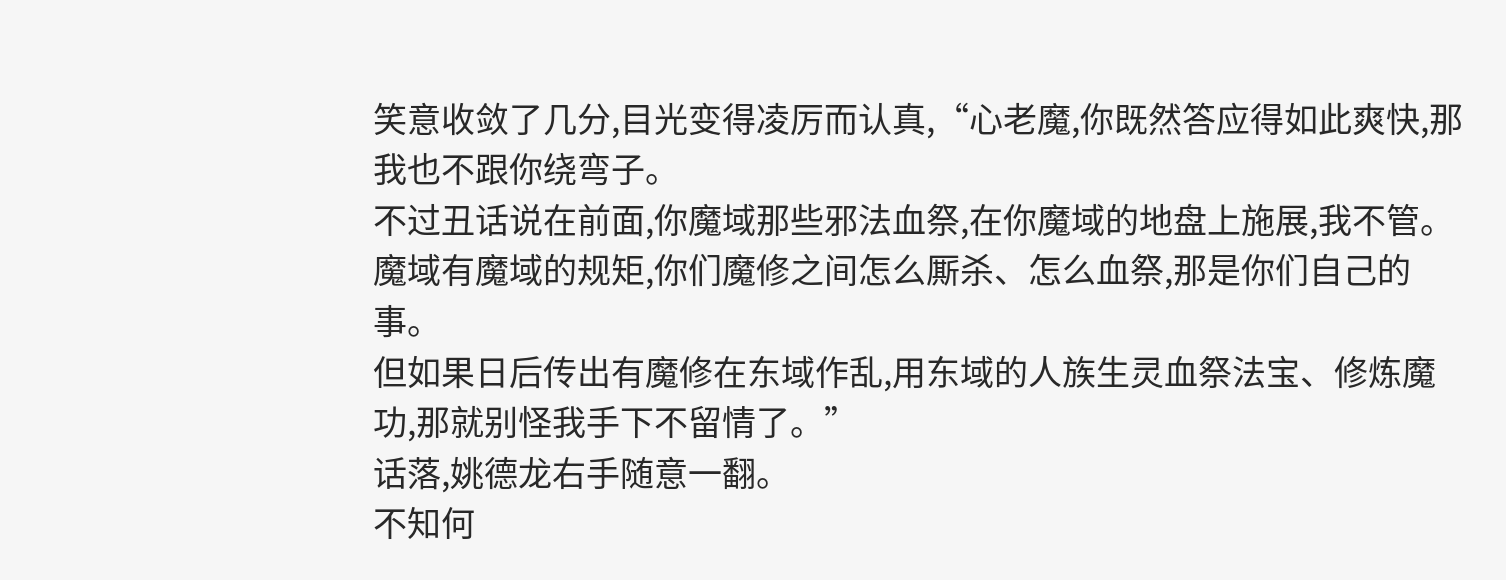笑意收敛了几分,目光变得凌厉而认真,“心老魔,你既然答应得如此爽快,那我也不跟你绕弯子。
不过丑话说在前面,你魔域那些邪法血祭,在你魔域的地盘上施展,我不管。
魔域有魔域的规矩,你们魔修之间怎么厮杀、怎么血祭,那是你们自己的事。
但如果日后传出有魔修在东域作乱,用东域的人族生灵血祭法宝、修炼魔功,那就别怪我手下不留情了。”
话落,姚德龙右手随意一翻。
不知何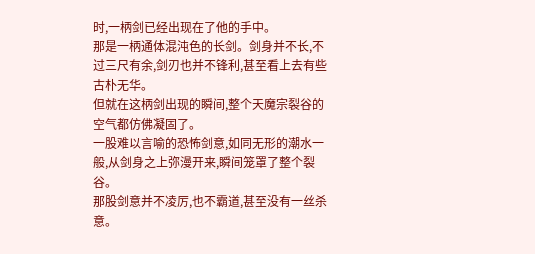时,一柄剑已经出现在了他的手中。
那是一柄通体混沌色的长剑。剑身并不长,不过三尺有余,剑刃也并不锋利,甚至看上去有些古朴无华。
但就在这柄剑出现的瞬间,整个天魔宗裂谷的空气都仿佛凝固了。
一股难以言喻的恐怖剑意,如同无形的潮水一般,从剑身之上弥漫开来,瞬间笼罩了整个裂谷。
那股剑意并不凌厉,也不霸道,甚至没有一丝杀意。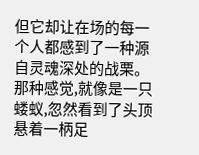但它却让在场的每一个人都感到了一种源自灵魂深处的战栗。那种感觉,就像是一只蝼蚁,忽然看到了头顶悬着一柄足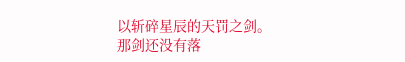以斩碎星辰的天罚之剑。
那剑还没有落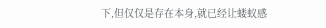下,但仅仅是存在本身,就已经让蝼蚁感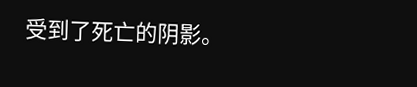受到了死亡的阴影。